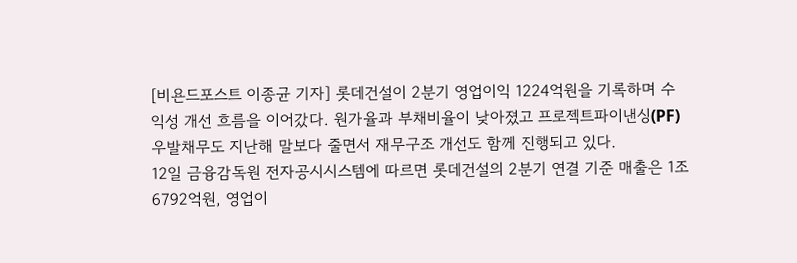[비욘드포스트 이종균 기자] 롯데건설이 2분기 영업이익 1224억원을 기록하며 수익성 개선 흐름을 이어갔다. 원가율과 부채비율이 낮아졌고 프로젝트파이낸싱(PF) 우발채무도 지난해 말보다 줄면서 재무구조 개선도 함께 진행되고 있다.
12일 금융감독원 전자공시시스템에 따르면 롯데건설의 2분기 연결 기준 매출은 1조6792억원, 영업이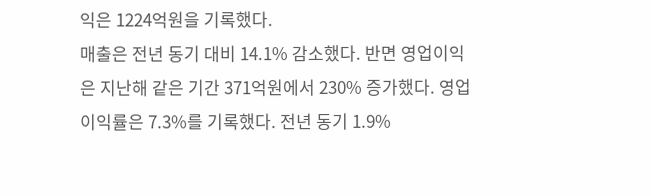익은 1224억원을 기록했다.
매출은 전년 동기 대비 14.1% 감소했다. 반면 영업이익은 지난해 같은 기간 371억원에서 230% 증가했다. 영업이익률은 7.3%를 기록했다. 전년 동기 1.9%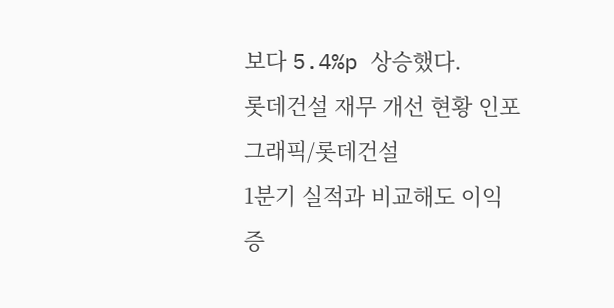보다 5.4%p 상승했다.
롯데건설 재무 개선 현황 인포그래픽/롯데건설
1분기 실적과 비교해도 이익 증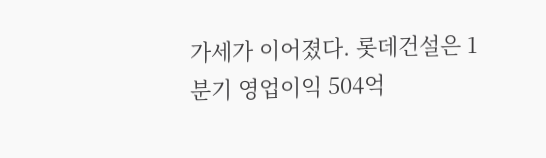가세가 이어졌다. 롯데건설은 1분기 영업이익 504억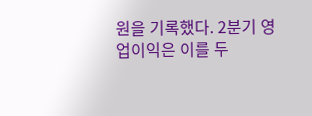원을 기록했다. 2분기 영업이익은 이를 두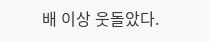배 이상 웃돌았다.